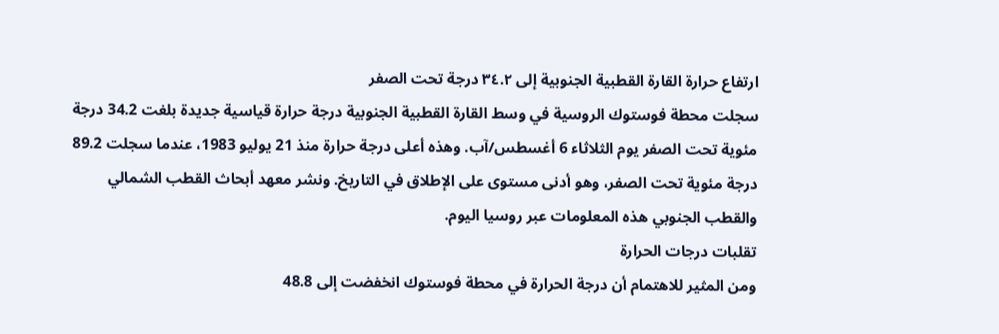ارتفاع حرارة القارة القطبية الجنوبية إلى ٣٤.٢ درجة تحت الصفر
سجلت محطة فوستوك الروسية في وسط القارة القطبية الجنوبية درجة حرارة قياسية جديدة بلغت 34.2 درجة مئوية تحت الصفر يوم الثلاثاء 6 أغسطس/آب. وهذه أعلى درجة حرارة منذ 21 يوليو 1983، عندما سجلت 89.2 درجة مئوية تحت الصفر، وهو أدنى مستوى على الإطلاق في التاريخ. ونشر معهد أبحاث القطب الشمالي والقطب الجنوبي هذه المعلومات عبر روسيا اليوم.
تقلبات درجات الحرارة
ومن المثير للاهتمام أن درجة الحرارة في محطة فوستوك انخفضت إلى 48.8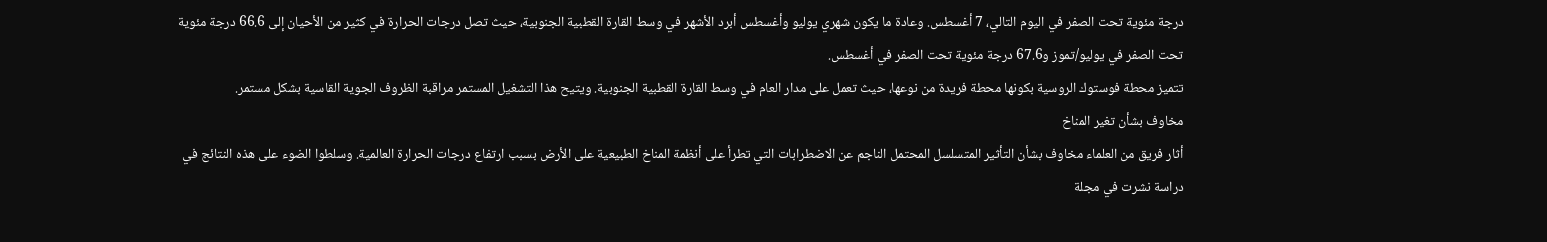درجة مئوية تحت الصفر في اليوم التالي، 7 أغسطس. وعادة ما يكون شهري يوليو وأغسطس أبرد الأشهر في وسط القارة القطبية الجنوبية، حيث تصل درجات الحرارة في كثير من الأحيان إلى 66.6 درجة مئوية تحت الصفر في يوليو/تموز و67.6 درجة مئوية تحت الصفر في أغسطس.
تتميز محطة فوستوك الروسية بكونها محطة فريدة من نوعها، حيث تعمل على مدار العام في وسط القارة القطبية الجنوبية. ويتيح هذا التشغيل المستمر مراقبة الظروف الجوية القاسية بشكل مستمر.
مخاوف بشأن تغير المناخ
أثار فريق من العلماء مخاوف بشأن التأثير المتسلسل المحتمل الناجم عن الاضطرابات التي تطرأ على أنظمة المناخ الطبيعية على الأرض بسبب ارتفاع درجات الحرارة العالمية. وسلطوا الضوء على هذه النتائج في دراسة نشرت في مجلة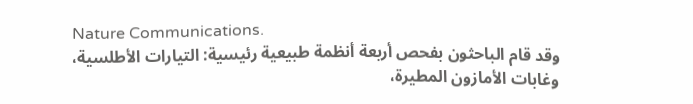Nature Communications.
وقد قام الباحثون بفحص أربعة أنظمة طبيعية رئيسية: التيارات الأطلسية، وغابات الأمازون المطيرة،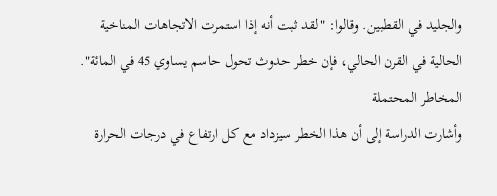والجليد في القطبين. وقالوا: "لقد ثبت أنه إذا استمرت الاتجاهات المناخية الحالية في القرن الحالي، فإن خطر حدوث تحول حاسم يساوي 45 في المائة".
المخاطر المحتملة
وأشارت الدراسة إلى أن هذا الخطر سيزداد مع كل ارتفاع في درجات الحرارة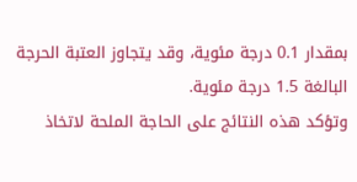بمقدار 0.1 درجة مئوية، وقد يتجاوز العتبة الحرجة البالغة 1.5 درجة مئوية.
وتؤكد هذه النتائج على الحاجة الملحة لاتخاذ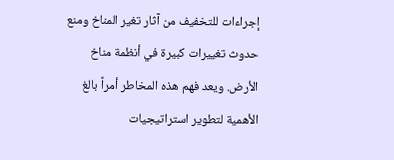إجراءات للتخفيف من آثار تغير المناخ ومنع حدوث تغييرات كبيرة في أنظمة مناخ الأرض. ويعد فهم هذه المخاطر أمراً بالغ الأهمية لتطوير استراتيجيات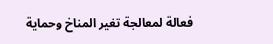فعالة لمعالجة تغير المناخ وحماية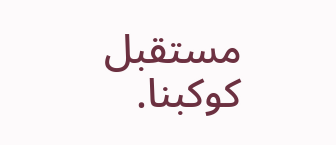مستقبل كوكبنا.